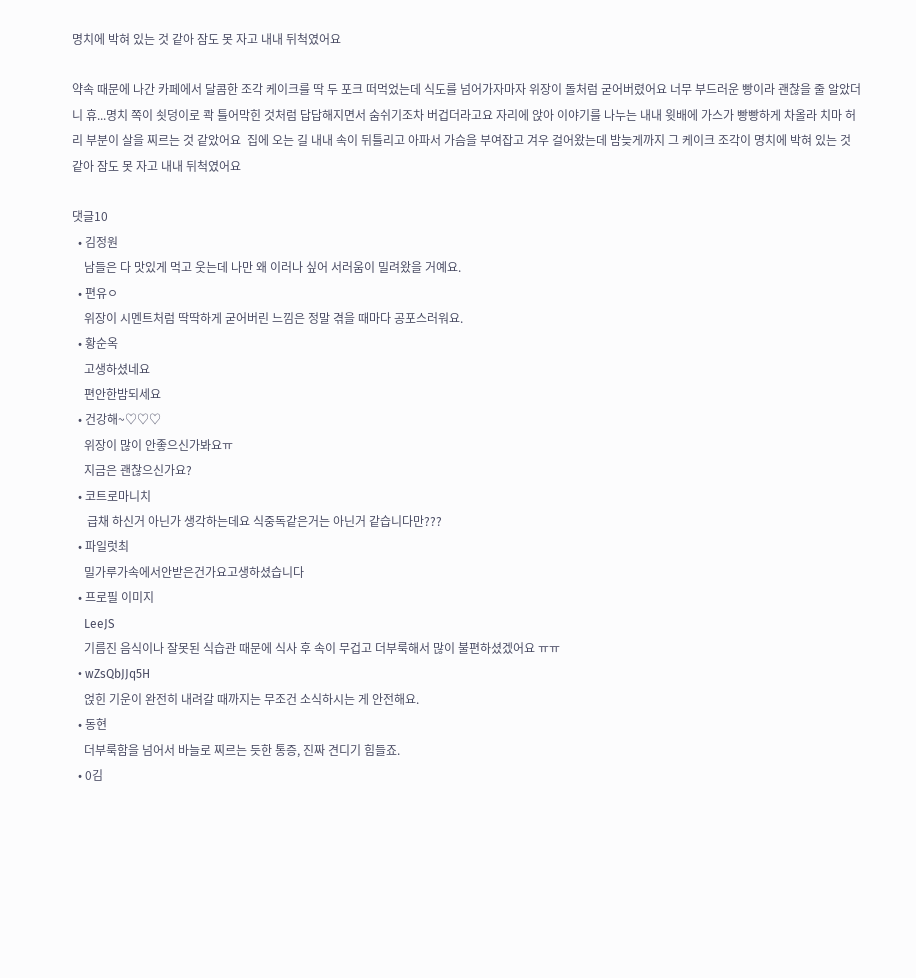명치에 박혀 있는 것 같아 잠도 못 자고 내내 뒤척였어요

약속 때문에 나간 카페에서 달콤한 조각 케이크를 딱 두 포크 떠먹었는데 식도를 넘어가자마자 위장이 돌처럼 굳어버렸어요 너무 부드러운 빵이라 괜찮을 줄 알았더니 휴...명치 쪽이 쇳덩이로 콱 틀어막힌 것처럼 답답해지면서 숨쉬기조차 버겁더라고요 자리에 앉아 이야기를 나누는 내내 윗배에 가스가 빵빵하게 차올라 치마 허리 부분이 살을 찌르는 것 같았어요  집에 오는 길 내내 속이 뒤틀리고 아파서 가슴을 부여잡고 겨우 걸어왔는데 밤늦게까지 그 케이크 조각이 명치에 박혀 있는 것 같아 잠도 못 자고 내내 뒤척였어요

댓글10
  • 김정원
    남들은 다 맛있게 먹고 웃는데 나만 왜 이러나 싶어 서러움이 밀려왔을 거예요.
  • 편유ㅇ
    위장이 시멘트처럼 딱딱하게 굳어버린 느낌은 정말 겪을 때마다 공포스러워요.
  • 황순옥
    고생하셨네요
    편안한밤되세요
  • 건강해~♡♡♡
    위장이 많이 안좋으신가봐요ㅠ
    지금은 괜찮으신가요?
  • 코트로마니치
     급채 하신거 아닌가 생각하는데요 식중독같은거는 아닌거 같습니다만???
  • 파일럿최
    밀가루가속에서안받은건가요고생하셨습니다
  • 프로필 이미지
    LeeJS
    기름진 음식이나 잘못된 식습관 때문에 식사 후 속이 무겁고 더부룩해서 많이 불편하셨겠어요 ㅠㅠ
  • wZsQbJJq5H
    얹힌 기운이 완전히 내려갈 때까지는 무조건 소식하시는 게 안전해요.
  • 동현
    더부룩함을 넘어서 바늘로 찌르는 듯한 통증, 진짜 견디기 힘들죠.
  • 0김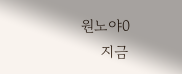원노야0
    지금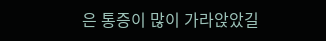은 통증이 많이 가라앉았길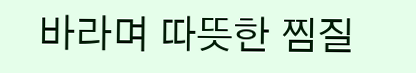바라며 따뜻한 찜질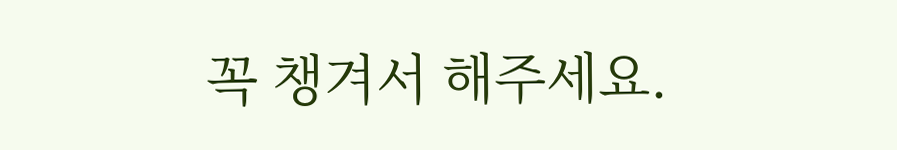꼭 챙겨서 해주세요.